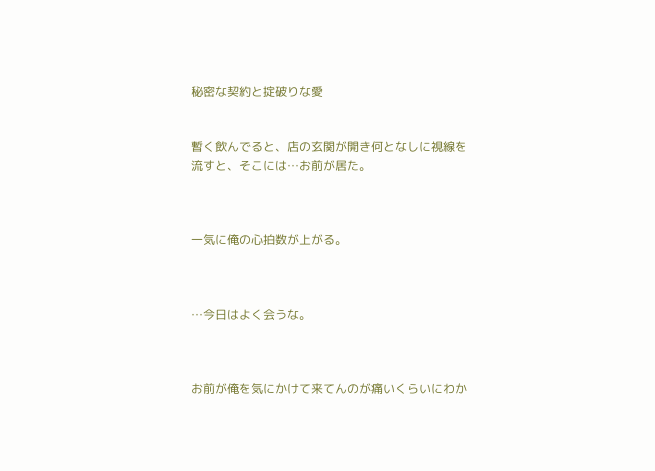秘密な契約と掟破りな愛


暫く飲んでると、店の玄関が開き何となしに視線を流すと、そこには…お前が居た。



一気に俺の心拍数が上がる。



…今日はよく会うな。



お前が俺を気にかけて来てんのが痛いくらいにわか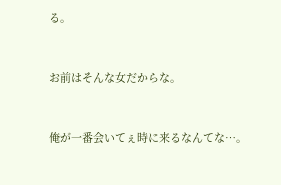る。



お前はそんな女だからな。



俺が一番会いてぇ時に来るなんてな…。